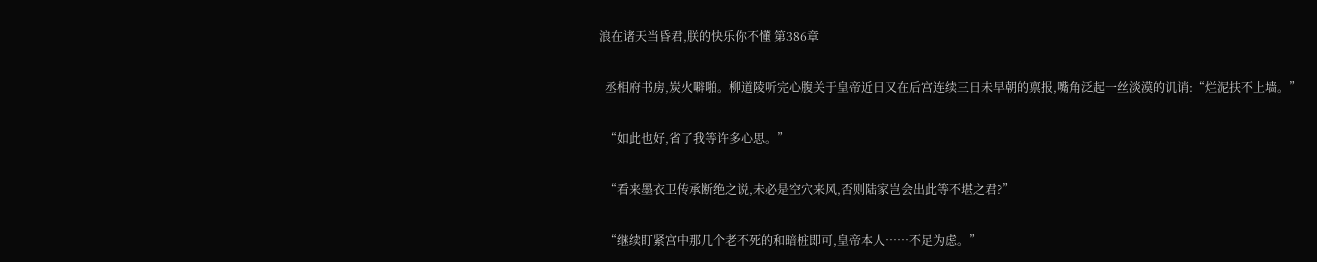浪在诸天当昏君,朕的快乐你不懂 第386章

  丞相府书房,炭火噼啪。柳道陵听完心腹关于皇帝近日又在后宫连续三日未早朝的禀报,嘴角泛起一丝淡漠的讥诮:“烂泥扶不上墙。”

  “如此也好,省了我等许多心思。”

  “看来墨衣卫传承断绝之说,未必是空穴来风,否则陆家岂会出此等不堪之君?”

  “继续盯紧宫中那几个老不死的和暗桩即可,皇帝本人……不足为虑。”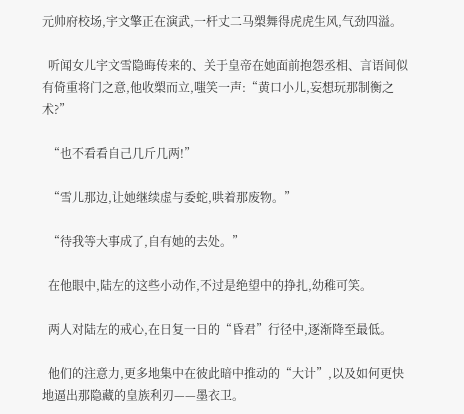元帅府校场,宇文擎正在演武,一杆丈二马槊舞得虎虎生风,气劲四溢。

  听闻女儿宇文雪隐晦传来的、关于皇帝在她面前抱怨丞相、言语间似有倚重将门之意,他收槊而立,嗤笑一声:“黄口小儿,妄想玩那制衡之术?”

  “也不看看自己几斤几两!”

  “雪儿那边,让她继续虚与委蛇,哄着那废物。”

  “待我等大事成了,自有她的去处。”

  在他眼中,陆左的这些小动作,不过是绝望中的挣扎,幼稚可笑。

  两人对陆左的戒心,在日复一日的“昏君”行径中,逐渐降至最低。

  他们的注意力,更多地集中在彼此暗中推动的“大计”,以及如何更快地逼出那隐藏的皇族利刃——墨衣卫。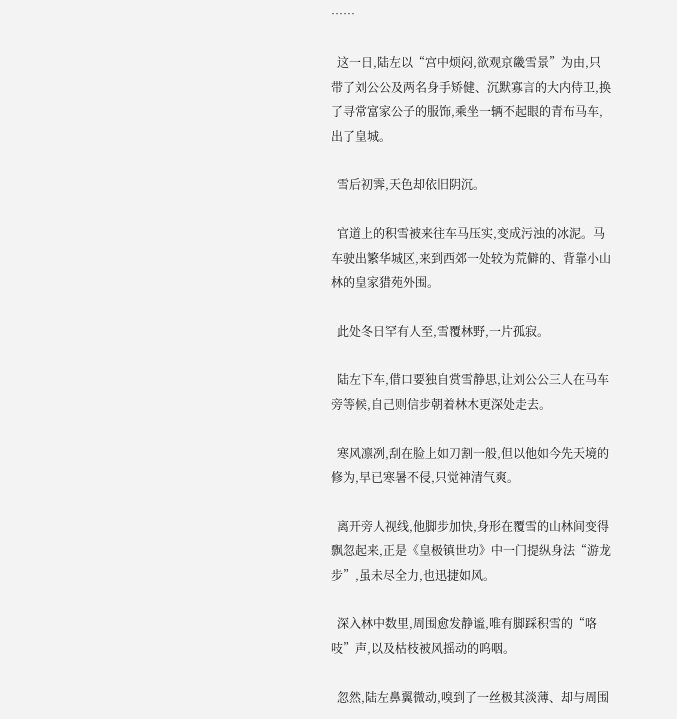……

  这一日,陆左以“宫中烦闷,欲观京畿雪景”为由,只带了刘公公及两名身手矫健、沉默寡言的大内侍卫,换了寻常富家公子的服饰,乘坐一辆不起眼的青布马车,出了皇城。

  雪后初霁,天色却依旧阴沉。

  官道上的积雪被来往车马压实,变成污浊的冰泥。马车驶出繁华城区,来到西郊一处较为荒僻的、背靠小山林的皇家猎苑外围。

  此处冬日罕有人至,雪覆林野,一片孤寂。

  陆左下车,借口要独自赏雪静思,让刘公公三人在马车旁等候,自己则信步朝着林木更深处走去。

  寒风凛冽,刮在脸上如刀割一般,但以他如今先天境的修为,早已寒暑不侵,只觉神清气爽。

  离开旁人视线,他脚步加快,身形在覆雪的山林间变得飘忽起来,正是《皇极镇世功》中一门提纵身法“游龙步”,虽未尽全力,也迅捷如风。

  深入林中数里,周围愈发静谧,唯有脚踩积雪的“咯吱”声,以及枯枝被风摇动的呜咽。

  忽然,陆左鼻翼微动,嗅到了一丝极其淡薄、却与周围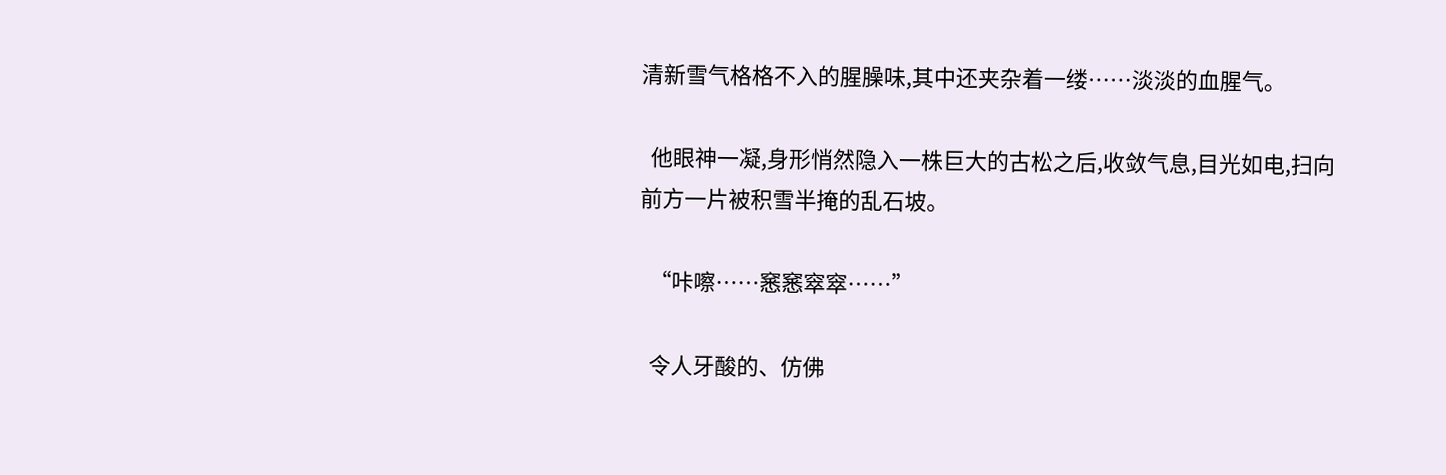清新雪气格格不入的腥臊味,其中还夹杂着一缕……淡淡的血腥气。

  他眼神一凝,身形悄然隐入一株巨大的古松之后,收敛气息,目光如电,扫向前方一片被积雪半掩的乱石坡。

  “咔嚓……窸窸窣窣……”

  令人牙酸的、仿佛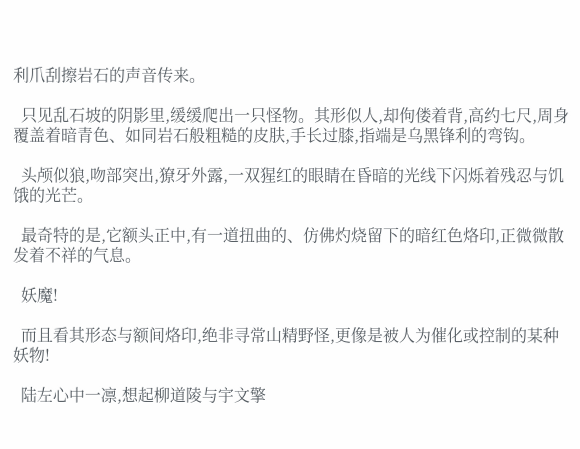利爪刮擦岩石的声音传来。

  只见乱石坡的阴影里,缓缓爬出一只怪物。其形似人,却佝偻着背,高约七尺,周身覆盖着暗青色、如同岩石般粗糙的皮肤,手长过膝,指端是乌黑锋利的弯钩。

  头颅似狼,吻部突出,獠牙外露,一双猩红的眼睛在昏暗的光线下闪烁着残忍与饥饿的光芒。

  最奇特的是,它额头正中,有一道扭曲的、仿佛灼烧留下的暗红色烙印,正微微散发着不祥的气息。

  妖魔!

  而且看其形态与额间烙印,绝非寻常山精野怪,更像是被人为催化或控制的某种妖物!

  陆左心中一凛,想起柳道陵与宇文擎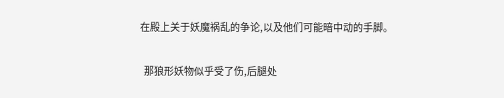在殿上关于妖魔祸乱的争论,以及他们可能暗中动的手脚。

  那狼形妖物似乎受了伤,后腿处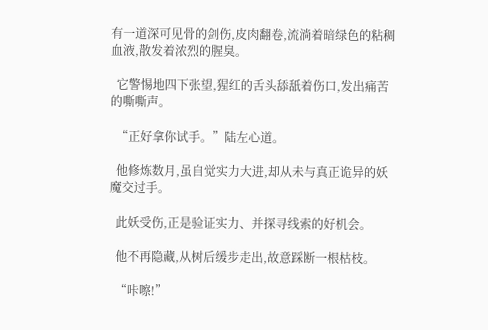有一道深可见骨的剑伤,皮肉翻卷,流淌着暗绿色的粘稠血液,散发着浓烈的腥臭。

  它警惕地四下张望,猩红的舌头舔舐着伤口,发出痛苦的嘶嘶声。

  “正好拿你试手。”陆左心道。

  他修炼数月,虽自觉实力大进,却从未与真正诡异的妖魔交过手。

  此妖受伤,正是验证实力、并探寻线索的好机会。

  他不再隐藏,从树后缓步走出,故意踩断一根枯枝。

  “咔嚓!”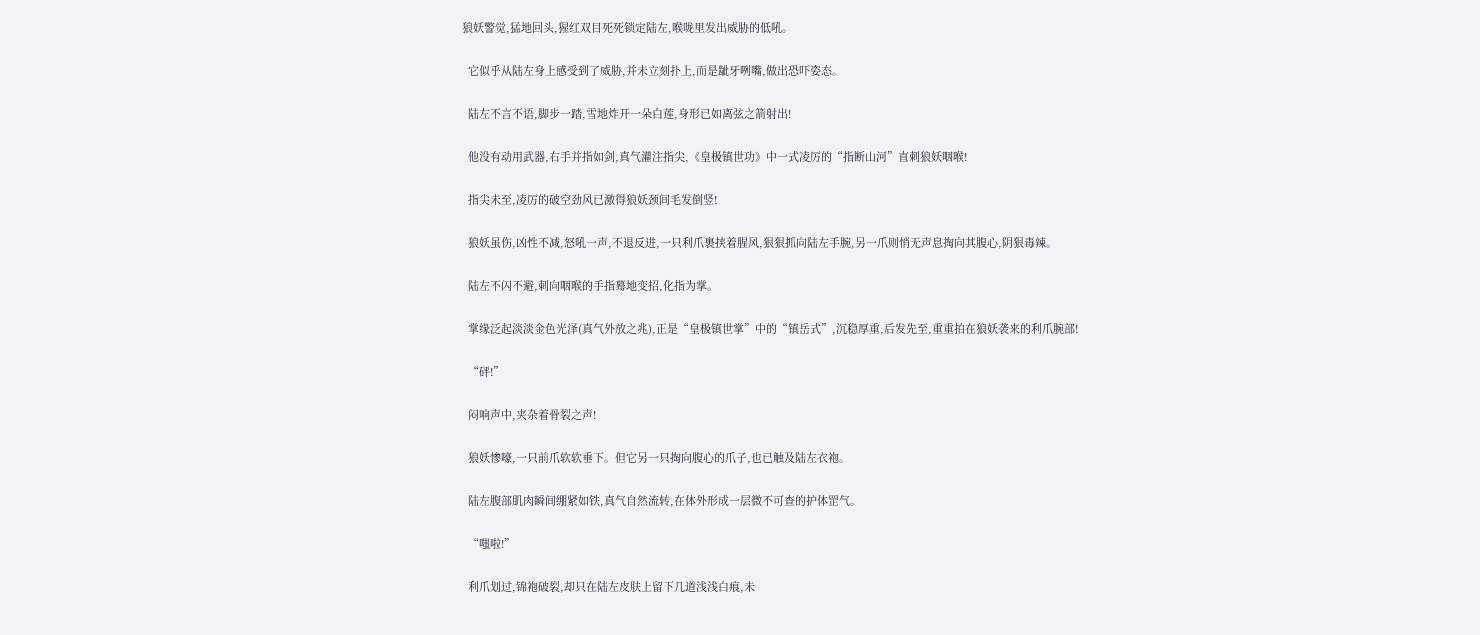狼妖警觉,猛地回头,猩红双目死死锁定陆左,喉咙里发出威胁的低吼。

  它似乎从陆左身上感受到了威胁,并未立刻扑上,而是龇牙咧嘴,做出恐吓姿态。

  陆左不言不语,脚步一踏,雪地炸开一朵白莲,身形已如离弦之箭射出!

  他没有动用武器,右手并指如剑,真气灌注指尖,《皇极镇世功》中一式凌厉的“指断山河”直刺狼妖咽喉!

  指尖未至,凌厉的破空劲风已激得狼妖颈间毛发倒竖!

  狼妖虽伤,凶性不减,怒吼一声,不退反进,一只利爪裹挟着腥风,狠狠抓向陆左手腕,另一爪则悄无声息掏向其腹心,阴狠毒辣。

  陆左不闪不避,刺向咽喉的手指蓦地变招,化指为掌。

  掌缘泛起淡淡金色光泽(真气外放之兆),正是“皇极镇世掌”中的“镇岳式”,沉稳厚重,后发先至,重重拍在狼妖袭来的利爪腕部!

  “砰!”

  闷响声中,夹杂着骨裂之声!

  狼妖惨嚎,一只前爪软软垂下。但它另一只掏向腹心的爪子,也已触及陆左衣袍。

  陆左腹部肌肉瞬间绷紧如铁,真气自然流转,在体外形成一层微不可查的护体罡气。

  “嗤啦!”

  利爪划过,锦袍破裂,却只在陆左皮肤上留下几道浅浅白痕,未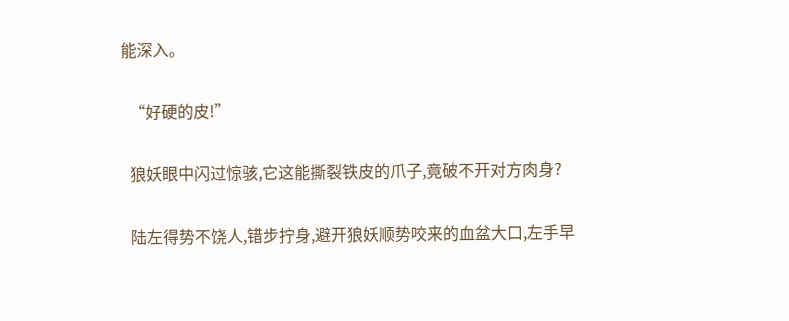能深入。

  “好硬的皮!”

  狼妖眼中闪过惊骇,它这能撕裂铁皮的爪子,竟破不开对方肉身?

  陆左得势不饶人,错步拧身,避开狼妖顺势咬来的血盆大口,左手早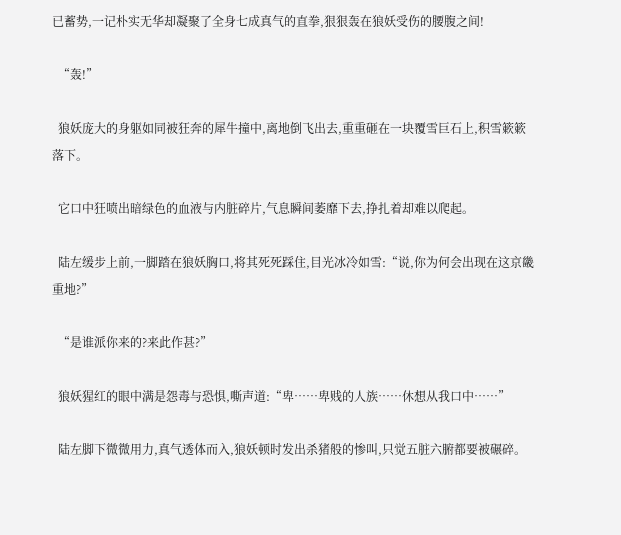已蓄势,一记朴实无华却凝聚了全身七成真气的直拳,狠狠轰在狼妖受伤的腰腹之间!

  “轰!”

  狼妖庞大的身躯如同被狂奔的犀牛撞中,离地倒飞出去,重重砸在一块覆雪巨石上,积雪簌簌落下。

  它口中狂喷出暗绿色的血液与内脏碎片,气息瞬间萎靡下去,挣扎着却难以爬起。

  陆左缓步上前,一脚踏在狼妖胸口,将其死死踩住,目光冰冷如雪:“说,你为何会出现在这京畿重地?”

  “是谁派你来的?来此作甚?”

  狼妖猩红的眼中满是怨毒与恐惧,嘶声道:“卑……卑贱的人族……休想从我口中……”

  陆左脚下微微用力,真气透体而入,狼妖顿时发出杀猪般的惨叫,只觉五脏六腑都要被碾碎。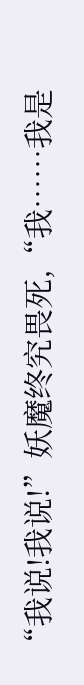“我说!我说!”妖魔终究畏死,“我……我是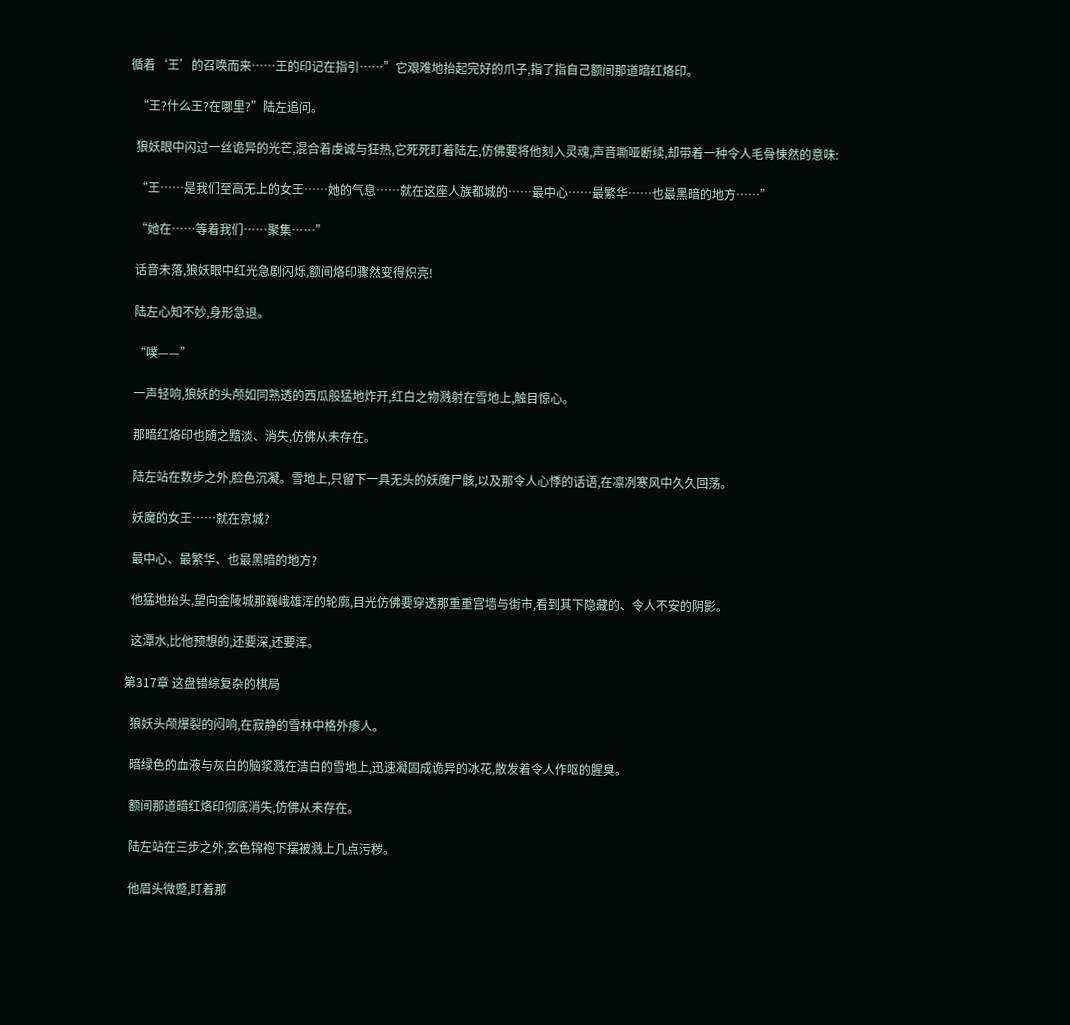循着‘王’的召唤而来……王的印记在指引……”它艰难地抬起完好的爪子,指了指自己额间那道暗红烙印。

  “王?什么王?在哪里?”陆左追问。

  狼妖眼中闪过一丝诡异的光芒,混合着虔诚与狂热,它死死盯着陆左,仿佛要将他刻入灵魂,声音嘶哑断续,却带着一种令人毛骨悚然的意味:

  “王……是我们至高无上的女王……她的气息……就在这座人族都城的……最中心……最繁华……也最黑暗的地方……”

  “她在……等着我们……聚集……”

  话音未落,狼妖眼中红光急剧闪烁,额间烙印骤然变得炽亮!

  陆左心知不妙,身形急退。

  “噗——”

  一声轻响,狼妖的头颅如同熟透的西瓜般猛地炸开,红白之物溅射在雪地上,触目惊心。

  那暗红烙印也随之黯淡、消失,仿佛从未存在。

  陆左站在数步之外,脸色沉凝。雪地上,只留下一具无头的妖魔尸骸,以及那令人心悸的话语,在凛冽寒风中久久回荡。

  妖魔的女王……就在京城?

  最中心、最繁华、也最黑暗的地方?

  他猛地抬头,望向金陵城那巍峨雄浑的轮廓,目光仿佛要穿透那重重宫墙与街市,看到其下隐藏的、令人不安的阴影。

  这潭水,比他预想的,还要深,还要浑。

第317章 这盘错综复杂的棋局

  狼妖头颅爆裂的闷响,在寂静的雪林中格外瘆人。

  暗绿色的血液与灰白的脑浆溅在洁白的雪地上,迅速凝固成诡异的冰花,散发着令人作呕的腥臭。

  额间那道暗红烙印彻底消失,仿佛从未存在。

  陆左站在三步之外,玄色锦袍下摆被溅上几点污秽。

  他眉头微蹙,盯着那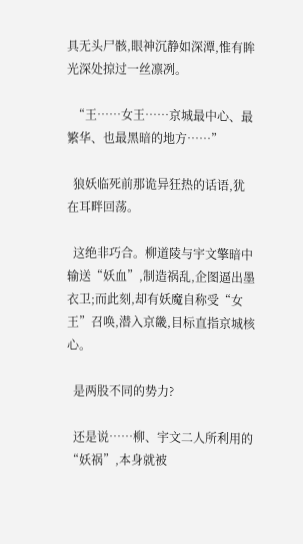具无头尸骸,眼神沉静如深潭,惟有眸光深处掠过一丝凛冽。

  “王……女王……京城最中心、最繁华、也最黑暗的地方……”

  狼妖临死前那诡异狂热的话语,犹在耳畔回荡。

  这绝非巧合。柳道陵与宇文擎暗中输送“妖血”,制造祸乱,企图逼出墨衣卫;而此刻,却有妖魔自称受“女王”召唤,潜入京畿,目标直指京城核心。

  是两股不同的势力?

  还是说……柳、宇文二人所利用的“妖祸”,本身就被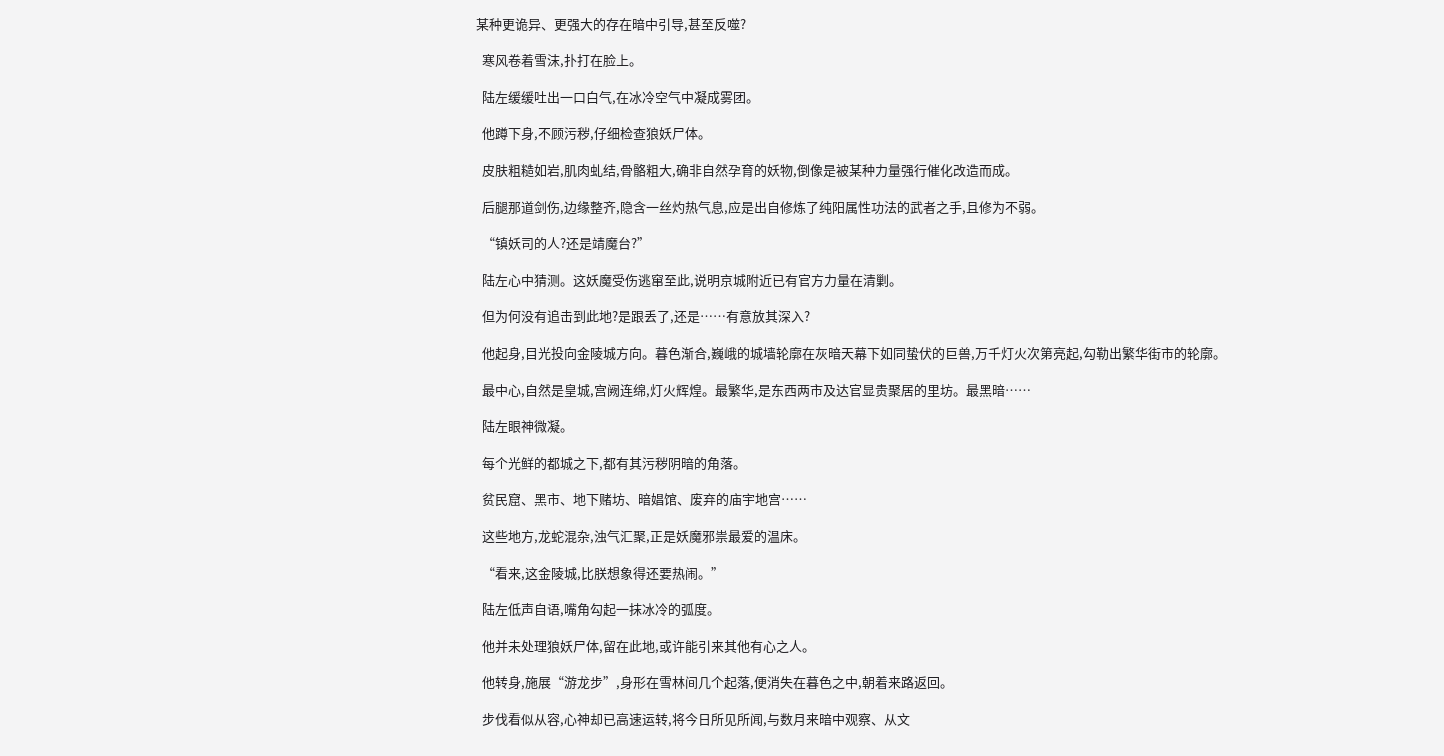某种更诡异、更强大的存在暗中引导,甚至反噬?

  寒风卷着雪沫,扑打在脸上。

  陆左缓缓吐出一口白气,在冰冷空气中凝成雾团。

  他蹲下身,不顾污秽,仔细检查狼妖尸体。

  皮肤粗糙如岩,肌肉虬结,骨骼粗大,确非自然孕育的妖物,倒像是被某种力量强行催化改造而成。

  后腿那道剑伤,边缘整齐,隐含一丝灼热气息,应是出自修炼了纯阳属性功法的武者之手,且修为不弱。

  “镇妖司的人?还是靖魔台?”

  陆左心中猜测。这妖魔受伤逃窜至此,说明京城附近已有官方力量在清剿。

  但为何没有追击到此地?是跟丢了,还是……有意放其深入?

  他起身,目光投向金陵城方向。暮色渐合,巍峨的城墙轮廓在灰暗天幕下如同蛰伏的巨兽,万千灯火次第亮起,勾勒出繁华街市的轮廓。

  最中心,自然是皇城,宫阙连绵,灯火辉煌。最繁华,是东西两市及达官显贵聚居的里坊。最黑暗……

  陆左眼神微凝。

  每个光鲜的都城之下,都有其污秽阴暗的角落。

  贫民窟、黑市、地下赌坊、暗娼馆、废弃的庙宇地宫……

  这些地方,龙蛇混杂,浊气汇聚,正是妖魔邪祟最爱的温床。

  “看来,这金陵城,比朕想象得还要热闹。”

  陆左低声自语,嘴角勾起一抹冰冷的弧度。

  他并未处理狼妖尸体,留在此地,或许能引来其他有心之人。

  他转身,施展“游龙步”,身形在雪林间几个起落,便消失在暮色之中,朝着来路返回。

  步伐看似从容,心神却已高速运转,将今日所见所闻,与数月来暗中观察、从文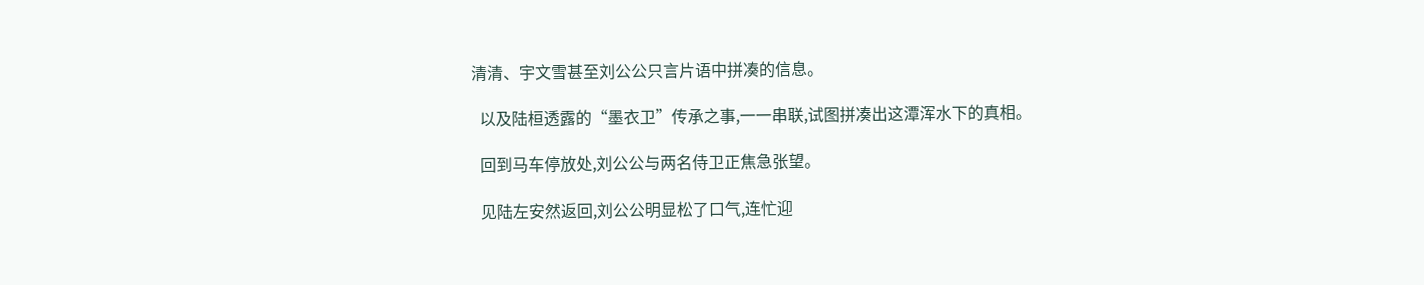清清、宇文雪甚至刘公公只言片语中拼凑的信息。

  以及陆桓透露的“墨衣卫”传承之事,一一串联,试图拼凑出这潭浑水下的真相。

  回到马车停放处,刘公公与两名侍卫正焦急张望。

  见陆左安然返回,刘公公明显松了口气,连忙迎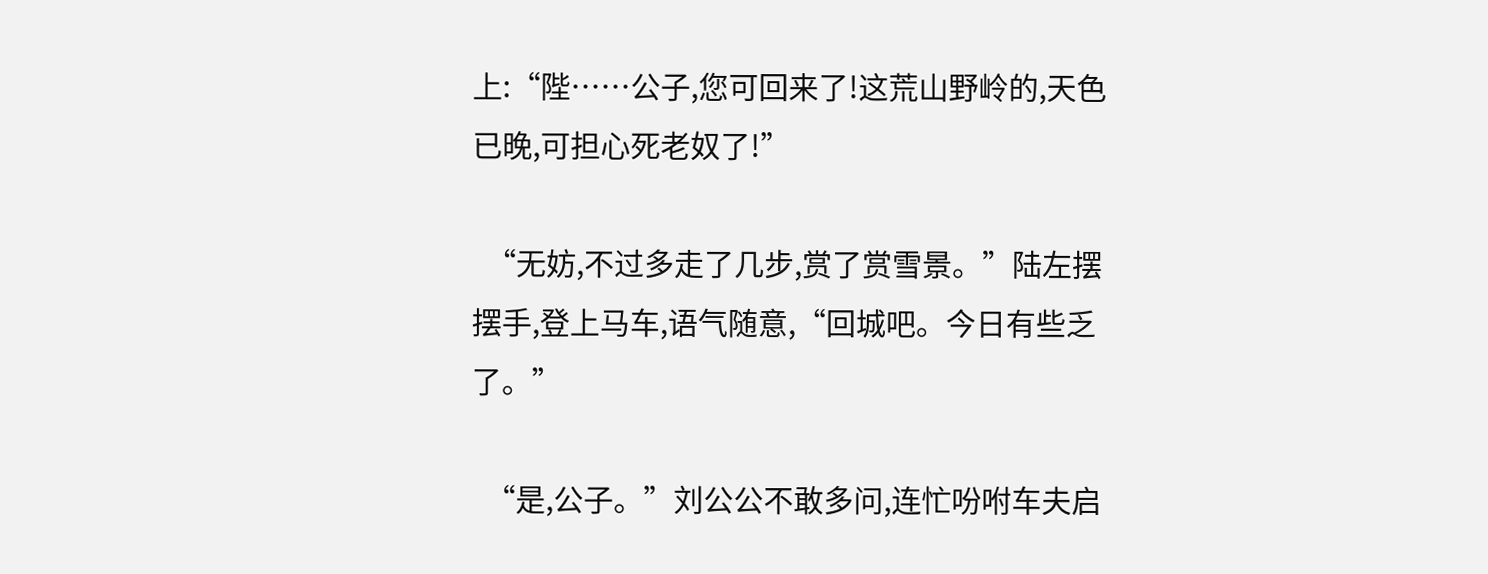上:“陛……公子,您可回来了!这荒山野岭的,天色已晚,可担心死老奴了!”

  “无妨,不过多走了几步,赏了赏雪景。”陆左摆摆手,登上马车,语气随意,“回城吧。今日有些乏了。”

  “是,公子。”刘公公不敢多问,连忙吩咐车夫启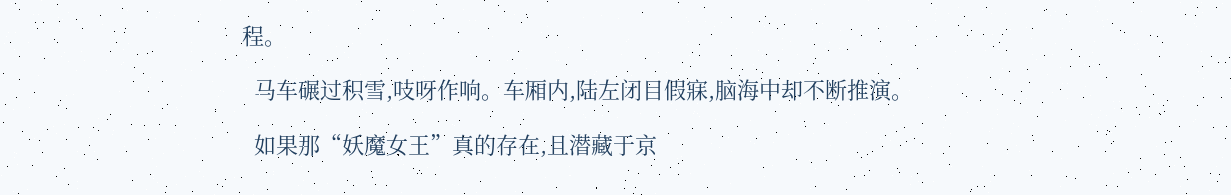程。

  马车碾过积雪,吱呀作响。车厢内,陆左闭目假寐,脑海中却不断推演。

  如果那“妖魔女王”真的存在,且潜藏于京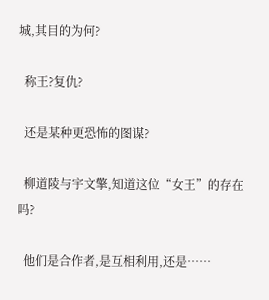城,其目的为何?

  称王?复仇?

  还是某种更恐怖的图谋?

  柳道陵与宇文擎,知道这位“女王”的存在吗?

  他们是合作者,是互相利用,还是……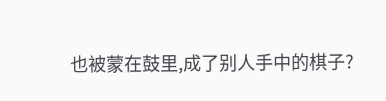也被蒙在鼓里,成了别人手中的棋子?